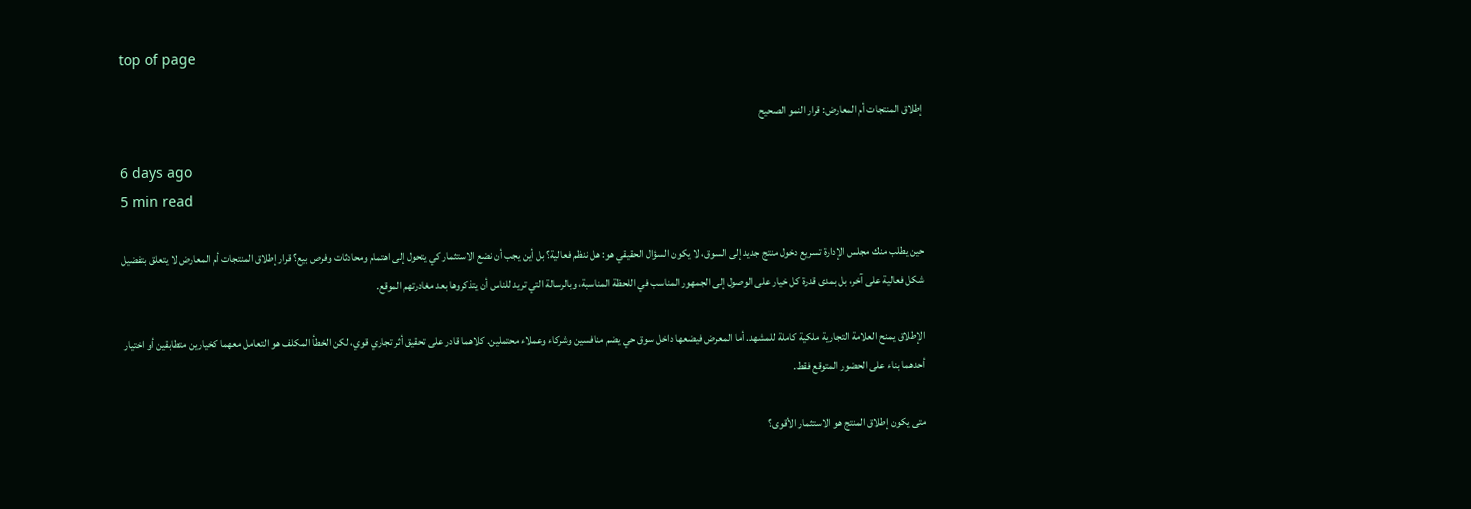top of page

إطلاق المنتجات أم المعارض: قرار النمو الصحيح

6 days ago
5 min read

حين يطلب منك مجلس الإدارة تسريع دخول منتج جديد إلى السوق، لا يكون السؤال الحقيقي هو: هل ننظم فعالية؟ بل أين يجب أن نضع الاستثمار كي يتحول إلى اهتمام ومحادثات وفرص بيع؟ قرار إطلاق المنتجات أم المعارض لا يتعلق بتفضيل شكل فعالية على آخر، بل بمدى قدرة كل خيار على الوصول إلى الجمهور المناسب في اللحظة المناسبة، وبالرسالة التي تريد للناس أن يتذكروها بعد مغادرتهم الموقع.

الإطلاق يمنح العلامة التجارية ملكية كاملة للمشهد. أما المعرض فيضعها داخل سوق حي يضم منافسين وشركاء وعملاء محتملين. كلاهما قادر على تحقيق أثر تجاري قوي، لكن الخطأ المكلف هو التعامل معهما كخيارين متطابقين أو اختيار أحدهما بناء على الحضور المتوقع فقط.

متى يكون إطلاق المنتج هو الاستثمار الأقوى؟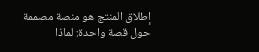إطلاق المنتج هو منصة مصممة حول قصة واحدة: لماذا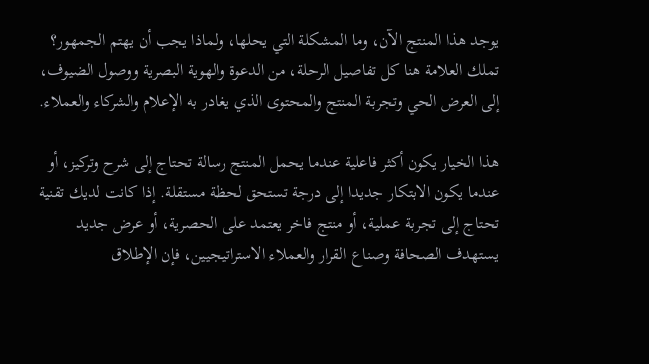يوجد هذا المنتج الآن، وما المشكلة التي يحلها، ولماذا يجب أن يهتم الجمهور؟ تملك العلامة هنا كل تفاصيل الرحلة، من الدعوة والهوية البصرية ووصول الضيوف، إلى العرض الحي وتجربة المنتج والمحتوى الذي يغادر به الإعلام والشركاء والعملاء.

هذا الخيار يكون أكثر فاعلية عندما يحمل المنتج رسالة تحتاج إلى شرح وتركيز، أو عندما يكون الابتكار جديدا إلى درجة تستحق لحظة مستقلة. إذا كانت لديك تقنية تحتاج إلى تجربة عملية، أو منتج فاخر يعتمد على الحصرية، أو عرض جديد يستهدف الصحافة وصناع القرار والعملاء الاستراتيجيين، فإن الإطلاق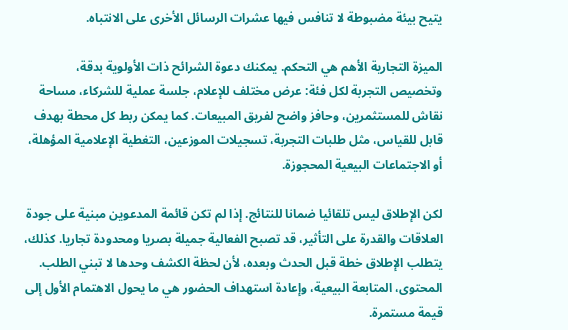يتيح بيئة مضبوطة لا تنافس فيها عشرات الرسائل الأخرى على الانتباه.

الميزة التجارية الأهم هي التحكم. يمكنك دعوة الشرائح ذات الأولوية بدقة، وتخصيص التجربة لكل فئة: عرض مختلف للإعلام، جلسة عملية للشركاء، مساحة نقاش للمستثمرين، وحافز واضح لفريق المبيعات. كما يمكن ربط كل محطة بهدف قابل للقياس، مثل طلبات التجربة، تسجيلات الموزعين، التغطية الإعلامية المؤهلة، أو الاجتماعات البيعية المحجوزة.

لكن الإطلاق ليس تلقائيا ضمانا للنتائج. إذا لم تكن قائمة المدعوين مبنية على جودة العلاقات والقدرة على التأثير، قد تصبح الفعالية جميلة بصريا ومحدودة تجاريا. كذلك، يتطلب الإطلاق خطة قبل الحدث وبعده، لأن لحظة الكشف وحدها لا تبني الطلب. المحتوى، المتابعة البيعية، وإعادة استهداف الحضور هي ما يحول الاهتمام الأول إلى قيمة مستمرة.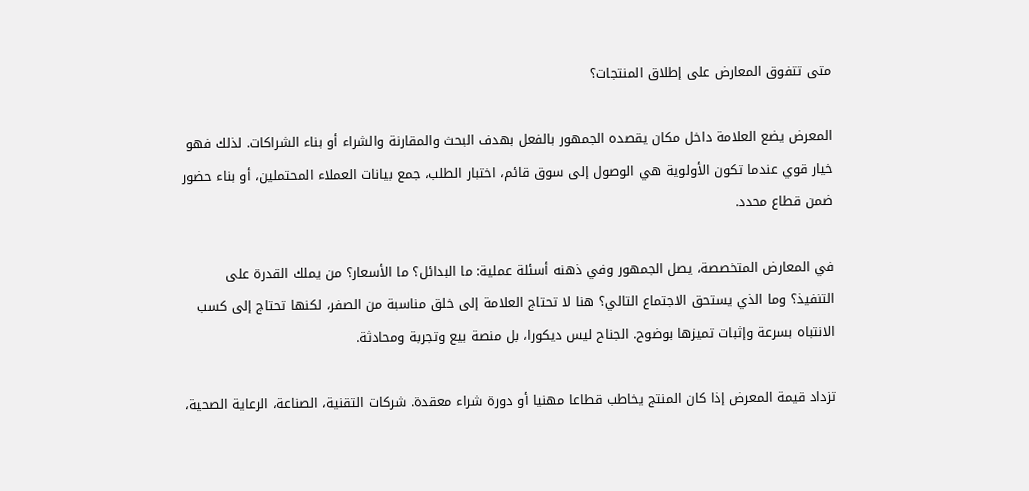متى تتفوق المعارض على إطلاق المنتجات؟

المعرض يضع العلامة داخل مكان يقصده الجمهور بالفعل بهدف البحث والمقارنة والشراء أو بناء الشراكات. لذلك فهو خيار قوي عندما تكون الأولوية هي الوصول إلى سوق قائم، اختبار الطلب، جمع بيانات العملاء المحتملين، أو بناء حضور ضمن قطاع محدد.

في المعارض المتخصصة، يصل الجمهور وفي ذهنه أسئلة عملية: ما البدائل؟ ما الأسعار؟ من يملك القدرة على التنفيذ؟ وما الذي يستحق الاجتماع التالي؟ هنا لا تحتاج العلامة إلى خلق مناسبة من الصفر، لكنها تحتاج إلى كسب الانتباه بسرعة وإثبات تميزها بوضوح. الجناح ليس ديكورا، بل منصة بيع وتجربة ومحادثة.

تزداد قيمة المعرض إذا كان المنتج يخاطب قطاعا مهنيا أو دورة شراء معقدة. شركات التقنية، الصناعة، الرعاية الصحية،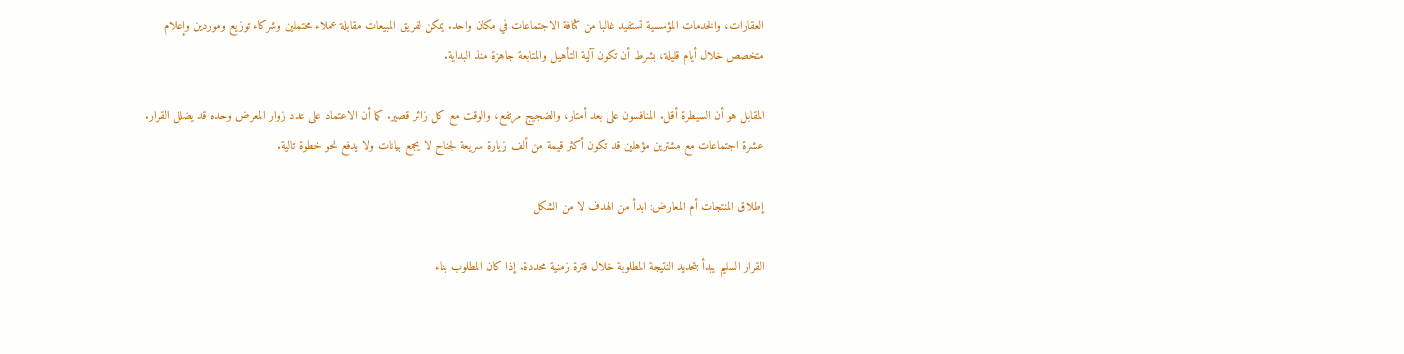العقارات، والخدمات المؤسسية تستفيد غالبا من كثافة الاجتماعات في مكان واحد. يمكن لفريق المبيعات مقابلة عملاء محتملين وشركاء توزيع وموردين وإعلام متخصص خلال أيام قليلة، بشرط أن تكون آلية التأهيل والمتابعة جاهزة منذ البداية.

المقابل هو أن السيطرة أقل. المنافسون على بعد أمتار، والضجيج مرتفع، والوقت مع كل زائر قصير. كما أن الاعتماد على عدد زوار المعرض وحده قد يضلل القرار. عشرة اجتماعات مع مشترين مؤهلين قد تكون أكثر قيمة من ألف زيارة سريعة لجناح لا يجمع بيانات ولا يدفع نحو خطوة تالية.

إطلاق المنتجات أم المعارض: ابدأ من الهدف لا من الشكل

القرار السليم يبدأ بتحديد النتيجة المطلوبة خلال فترة زمنية محددة. إذا كان المطلوب بناء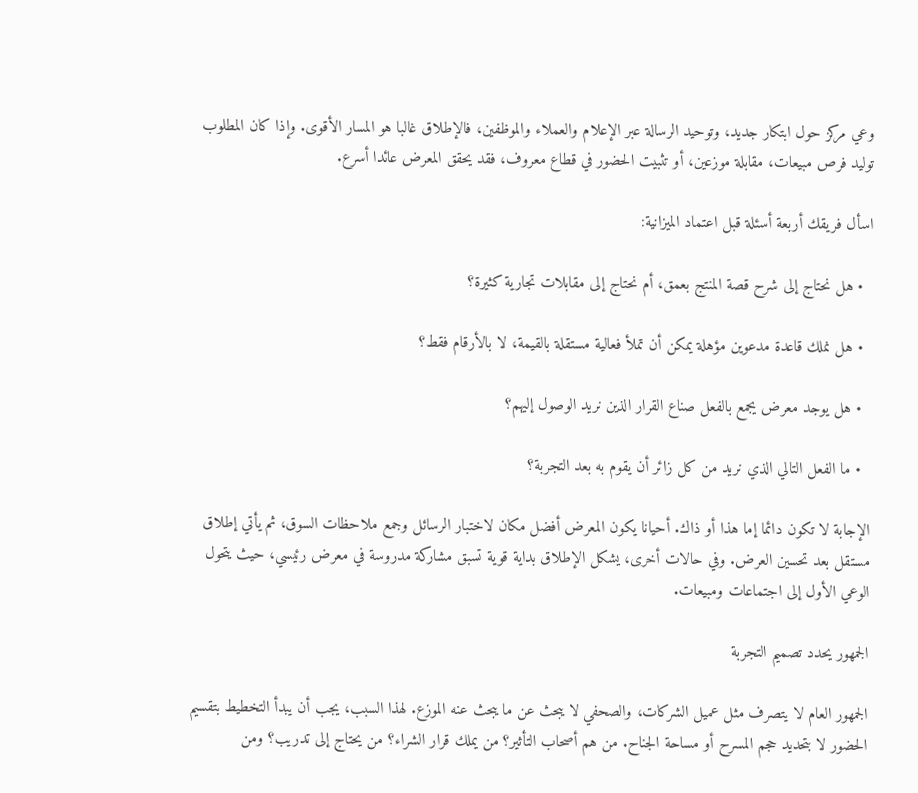وعي مركز حول ابتكار جديد، وتوحيد الرسالة عبر الإعلام والعملاء والموظفين، فالإطلاق غالبا هو المسار الأقوى. وإذا كان المطلوب توليد فرص مبيعات، مقابلة موزعين، أو تثبيت الحضور في قطاع معروف، فقد يحقق المعرض عائدا أسرع.

اسأل فريقك أربعة أسئلة قبل اعتماد الميزانية:

  • هل نحتاج إلى شرح قصة المنتج بعمق، أم نحتاج إلى مقابلات تجارية كثيرة؟

  • هل نملك قاعدة مدعوين مؤهلة يمكن أن تملأ فعالية مستقلة بالقيمة، لا بالأرقام فقط؟

  • هل يوجد معرض يجمع بالفعل صناع القرار الذين نريد الوصول إليهم؟

  • ما الفعل التالي الذي نريد من كل زائر أن يقوم به بعد التجربة؟

الإجابة لا تكون دائما إما هذا أو ذاك. أحيانا يكون المعرض أفضل مكان لاختبار الرسائل وجمع ملاحظات السوق، ثم يأتي إطلاق مستقل بعد تحسين العرض. وفي حالات أخرى، يشكل الإطلاق بداية قوية تسبق مشاركة مدروسة في معرض رئيسي، حيث يتحول الوعي الأول إلى اجتماعات ومبيعات.

الجمهور يحدد تصميم التجربة

الجمهور العام لا يتصرف مثل عميل الشركات، والصحفي لا يبحث عن ما يبحث عنه الموزع. لهذا السبب، يجب أن يبدأ التخطيط بتقسيم الحضور لا بتحديد حجم المسرح أو مساحة الجناح. من هم أصحاب التأثير؟ من يملك قرار الشراء؟ من يحتاج إلى تدريب؟ ومن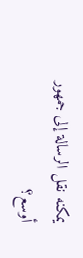يمكنه نقل الرسالة إلى جمهور أوسع؟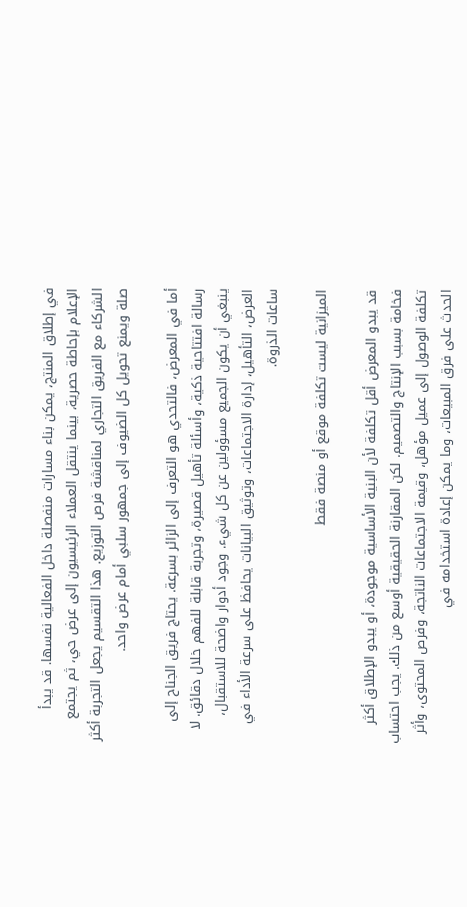في إطلاق المنتج، يمكن بناء مسارات منفصلة داخل الفعالية نفسها. قد يبدأ الإعلام بإحاطة حصرية، بينما ينتقل العملاء الرئيسيون إلى عرض حي، ثم يجتمع الشركاء مع الفريق التجاري لمناقشة فرص التوزيع. هذا التقسيم يجعل التجربة أكثر صلة ويمنع تحويل كل الضيوف إلى جمهور سلبي أمام عرض واحد.

أما في المعرض، فالتحدي هو التعرف إلى الزائر بسرعة. يحتاج فريق الجناح إلى رسالة افتتاحية ذكية، وأسئلة تأهيل قصيرة، وتجربة قابلة للفهم خلال دقائق. لا ينبغي أن يكون الجميع مسؤولين عن كل شيء. وجود أدوار واضحة للاستقبال، العرض، التأهيل، إدارة الاجتماعات، وتوثيق البيانات يحافظ على سرعة الأداء في ساعات الذروة.

الميزانية ليست تكلفة موقع أو منصة فقط

قد يبدو المعرض أقل تكلفة لأن البنية الأساسية موجودة، أو يبدو الإطلاق أكثر فخامة بسبب الإنتاج والتصميم. لكن المقارنة الحقيقية أوسع من ذلك. يجب احتساب تكلفة الوصول إلى عميل مؤهل، وقيمة الاجتماعات الناتجة، وفرص المحتوى، وأثر الحدث على فرق المبيعات، وما يمكن إعادة استخدامه في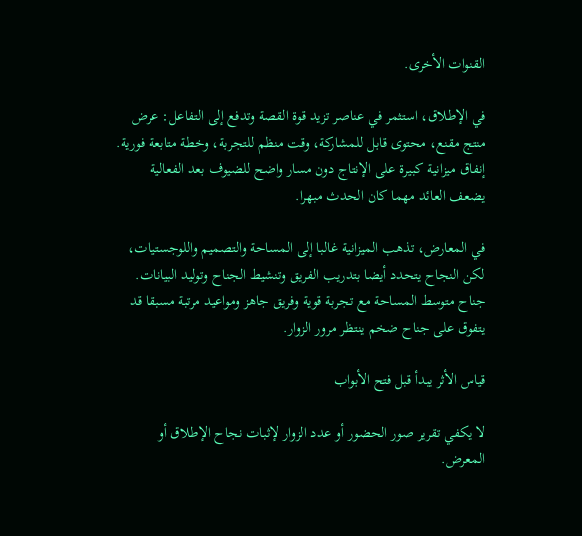القنوات الأخرى.

في الإطلاق، استثمر في عناصر تزيد قوة القصة وتدفع إلى التفاعل: عرض منتج مقنع، محتوى قابل للمشاركة، وقت منظم للتجربة، وخطة متابعة فورية. إنفاق ميزانية كبيرة على الإنتاج دون مسار واضح للضيوف بعد الفعالية يضعف العائد مهما كان الحدث مبهرا.

في المعارض، تذهب الميزانية غالبا إلى المساحة والتصميم واللوجستيات، لكن النجاح يتحدد أيضا بتدريب الفريق وتنشيط الجناح وتوليد البيانات. جناح متوسط المساحة مع تجربة قوية وفريق جاهز ومواعيد مرتبة مسبقا قد يتفوق على جناح ضخم ينتظر مرور الزوار.

قياس الأثر يبدأ قبل فتح الأبواب

لا يكفي تقرير صور الحضور أو عدد الزوار لإثبات نجاح الإطلاق أو المعرض.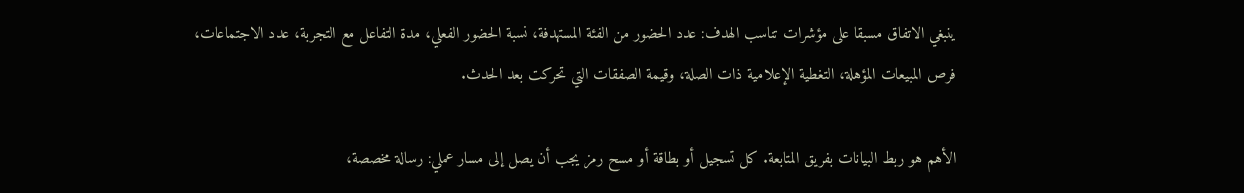ينبغي الاتفاق مسبقا على مؤشرات تناسب الهدف: عدد الحضور من الفئة المستهدفة، نسبة الحضور الفعلي، مدة التفاعل مع التجربة، عدد الاجتماعات، فرص المبيعات المؤهلة، التغطية الإعلامية ذات الصلة، وقيمة الصفقات التي تحركت بعد الحدث.

الأهم هو ربط البيانات بفريق المتابعة. كل تسجيل أو بطاقة أو مسح رمز يجب أن يصل إلى مسار عملي: رسالة مخصصة،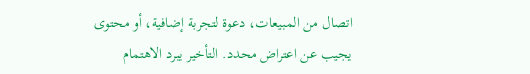اتصال من المبيعات، دعوة لتجربة إضافية، أو محتوى يجيب عن اعتراض محدد. التأخير يبرد الاهتمام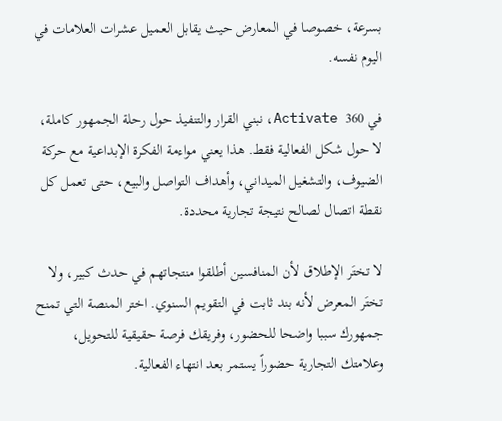بسرعة، خصوصا في المعارض حيث يقابل العميل عشرات العلامات في اليوم نفسه.

في Activate 360، نبني القرار والتنفيذ حول رحلة الجمهور كاملة، لا حول شكل الفعالية فقط. هذا يعني مواءمة الفكرة الإبداعية مع حركة الضيوف، والتشغيل الميداني، وأهداف التواصل والبيع، حتى تعمل كل نقطة اتصال لصالح نتيجة تجارية محددة.

لا تختَر الإطلاق لأن المنافسين أطلقوا منتجاتهم في حدث كبير، ولا تختَر المعرض لأنه بند ثابت في التقويم السنوي. اختر المنصة التي تمنح جمهورك سببا واضحا للحضور، وفريقك فرصة حقيقية للتحويل، وعلامتك التجارية حضوراً يستمر بعد انتهاء الفعالية.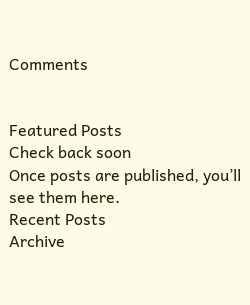Comments


Featured Posts
Check back soon
Once posts are published, you’ll see them here.
Recent Posts
Archive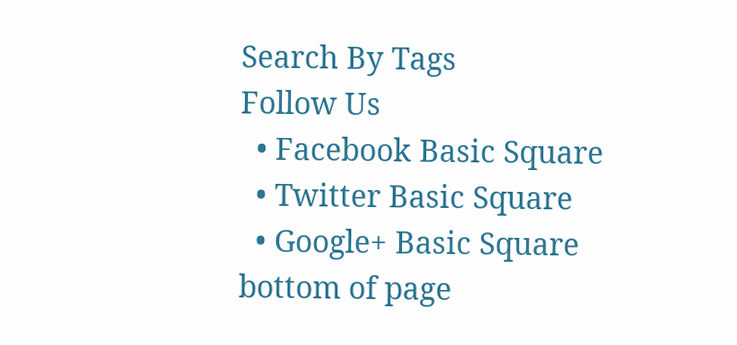Search By Tags
Follow Us
  • Facebook Basic Square
  • Twitter Basic Square
  • Google+ Basic Square
bottom of page